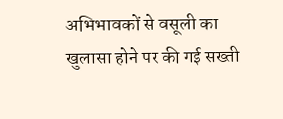अभिभावकों से वसूली का खुलासा होने पर की गई सख्ती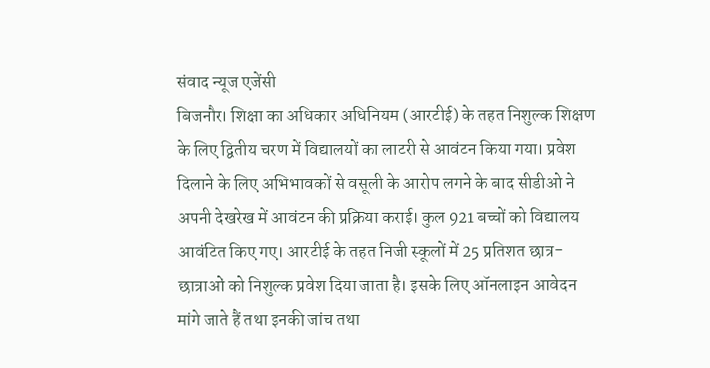संवाद न्यूज एजेंसी
बिजनौर। शिक्षा का अधिकार अधिनियम (आरटीई) के तहत निशुल्क शिक्षण के लिए द्वितीय चरण में विद्यालयों का लाटरी से आवंटन किया गया। प्रवेश दिलाने के लिए अभिभावकों से वसूली के आरोप लगने के बाद सीडीओ ने अपनी देखरेख में आवंटन की प्रक्रिया कराई। कुल 921 बच्चों को विद्यालय आवंटित किए गए। आरटीई के तहत निजी स्कूलों में 25 प्रतिशत छात्र-छात्राओं को निशुल्क प्रवेश दिया जाता है। इसके लिए ऑनलाइन आवेदन मांगे जाते हैं तथा इनकी जांच तथा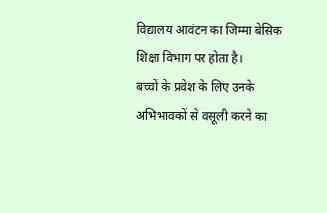विद्यालय आवंटन का जिम्मा बेसिक शिक्षा विभाग पर होता है।
बच्चों के प्रवेश के लिए उनके अभिभावकों से वसूली करने का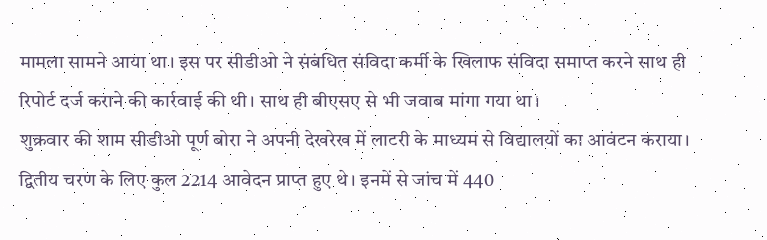मामला सामने आया था। इस पर सीडीओ ने संबंधित संविदा कर्मी के खिलाफ संविदा समाप्त करने साथ ही रिपोर्ट दर्ज कराने की कार्रवाई की थी। साथ ही बीएसए से भी जवाब मांगा गया था।
शुक्रवार की शाम सीडीओ पूर्ण बोरा ने अपनी देखरेख में लाटरी के माध्यम से विद्यालयों का आवंटन कराया। द्वितीय चरण के लिए कुल 2214 आवेदन प्राप्त हुए थे। इनमें से जांच में 440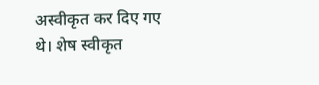अस्वीकृत कर दिए गए थे। शेष स्वीकृत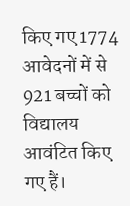किए गए 1774 आवेदनों में से 921 बच्चों को विद्यालय आवंटित किए गए हैं।